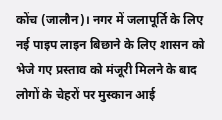कोंच (जालौन)। नगर में जलापूर्ति के लिए नई पाइप लाइन बिछाने के लिए शासन को भेजे गए प्रस्ताव को मंजूरी मिलने के बाद लोगों के चेहरों पर मुस्कान आई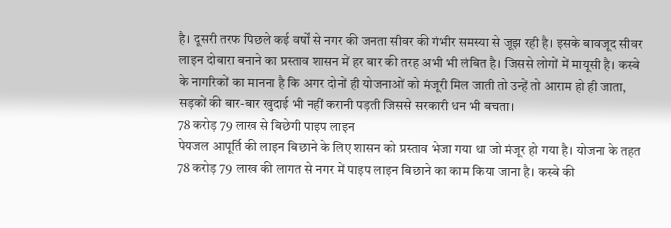है। दूसरी तरफ पिछले कई वर्षों से नगर की जनता सीवर की गंभीर समस्या से जूझ रही है। इसके बावजूद सीवर लाइन दोबारा बनाने का प्रस्ताव शासन में हर बार की तरह अभी भी लंबित है। जिससे लोगों में मायूसी है। कस्बे के नागरिकों का मानना है कि अगर दोनों ही योजनाओं को मंजूरी मिल जाती तो उन्हें तो आराम हो ही जाता, सड़कों की बार-बार खुदाई भी नहीं करानी पड़ती जिससे सरकारी धन भी बचता।
78 करोड़ 79 लाख से बिछेगी पाइप लाइन
पेयजल आपूर्ति की लाइन बिछाने के लिए शासन को प्रस्ताव भेजा गया था जो मंजूर हो गया है। योजना के तहत 78 करोड़ 79 लाख की लागत से नगर में पाइप लाइन बिछाने का काम किया जाना है। कस्बे की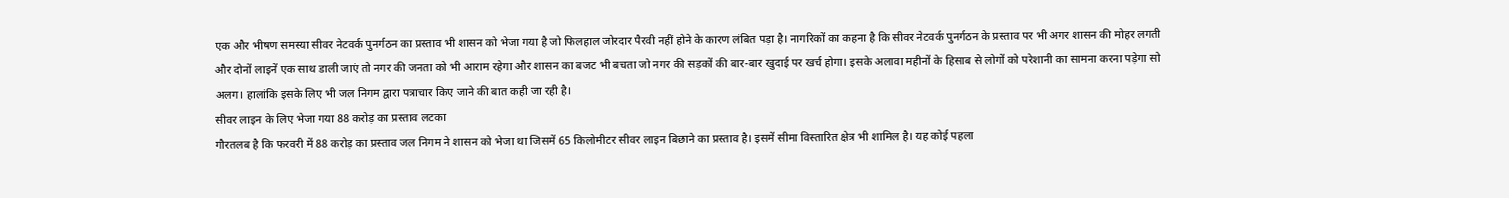एक और भीषण समस्या सीवर नेटवर्क पुनर्गठन का प्रस्ताव भी शासन को भेजा गया है जो फिलहाल जोरदार पैरवी नहीं होने के कारण लंबित पड़ा है। नागरिकों का कहना है कि सीवर नेटवर्क पुनर्गठन के प्रस्ताव पर भी अगर शासन की मोहर लगती और दोनों लाइनें एक साथ डाली जाएं तो नगर की जनता को भी आराम रहेगा और शासन का बजट भी बचता जो नगर की सड़कों की बार-बार खुदाई पर खर्च होगा। इसके अलावा महीनों के हिसाब से लोगों को परेशानी का सामना करना पड़ेगा सो अलग। हालांकि इसके लिए भी जल निगम द्वारा पत्राचार किए जाने की बात कही जा रही है।
सीवर लाइन के लिए भेजा गया 88 करोड़ का प्रस्ताव लटका
गौरतलब है कि फरवरी में 88 करोड़ का प्रस्ताव जल निगम ने शासन को भेजा था जिसमें 65 किलोमीटर सीवर लाइन बिछाने का प्रस्ताव है। इसमें सीमा विस्तारित क्षेत्र भी शामिल है। यह कोई पहला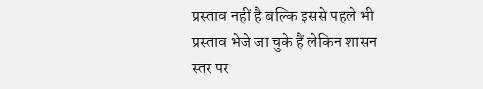प्रस्ताव नहीं है बल्कि इससे पहले भी प्रस्ताव भेजे जा चुके हैं लेकिन शासन स्तर पर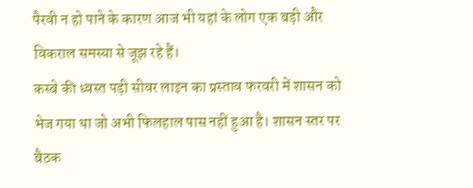पैरवी न हो पाने के कारण आज भी यहां के लोग एक बड़ी और विकराल समस्या से जूझ रहे हैं।
कस्बे की ध्वस्त पड़ी सीवर लाइन का प्रस्ताव फरवरी में शासन को भेज गया था जो अभी फिलहाल पास नहीं हुआ है। शासन स्तर पर बैठक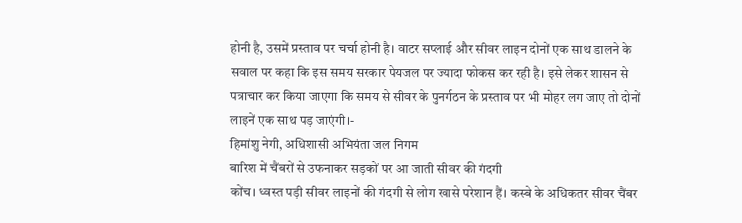होनी है, उसमें प्रस्ताव पर चर्चा होनी है। वाटर सप्लाई और सीवर लाइन दोनों एक साथ डालने के सवाल पर कहा कि इस समय सरकार पेयजल पर ज्यादा फोकस कर रही है। इसे लेकर शासन से पत्राचार कर किया जाएगा कि समय से सीवर के पुनर्गठन के प्रस्ताव पर भी मोहर लग जाए तो दोनों लाइनें एक साथ पड़ जाएंगी।-
हिमांशु नेगी, अधिशासी अभियंता जल निगम
बारिश में चैंबरों से उफनाकर सड़कों पर आ जाती सीवर की गंदगी
कोंच। ध्वस्त पड़ी सीवर लाइनों की गंदगी से लोग खासे परेशान हैं। कस्बे के अधिकतर सीवर चैंबर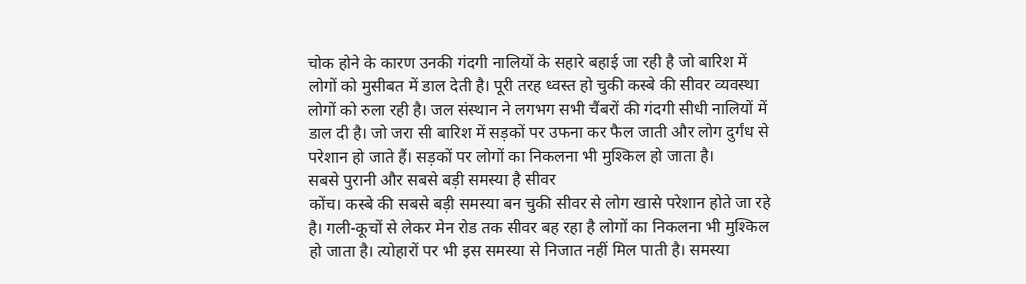चोक होने के कारण उनकी गंदगी नालियों के सहारे बहाई जा रही है जो बारिश में लोगों को मुसीबत में डाल देती है। पूरी तरह ध्वस्त हो चुकी कस्बे की सीवर व्यवस्था लोगों को रुला रही है। जल संस्थान ने लगभग सभी चैंबरों की गंदगी सीधी नालियों में डाल दी है। जो जरा सी बारिश में सड़कों पर उफना कर फैल जाती और लोग दुर्गंध से परेशान हो जाते हैं। सड़कों पर लोगों का निकलना भी मुश्किल हो जाता है।
सबसे पुरानी और सबसे बड़ी समस्या है सीवर
कोंच। कस्बे की सबसे बड़ी समस्या बन चुकी सीवर से लोग खासे परेशान होते जा रहे है। गली-कूचों से लेकर मेन रोड तक सीवर बह रहा है लोगों का निकलना भी मुश्किल हो जाता है। त्योहारों पर भी इस समस्या से निजात नहीं मिल पाती है। समस्या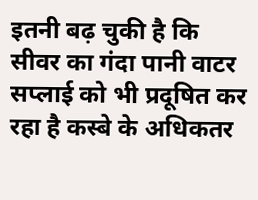इतनी बढ़ चुकी है कि सीवर का गंदा पानी वाटर सप्लाई को भी प्रदूषित कर रहा है कस्बे के अधिकतर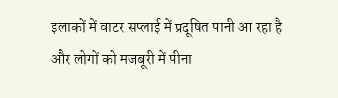इलाकों में वाटर सप्लाई में प्रदूषित पानी आ रहा है और लोगों को मजबूरी में पीना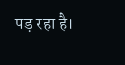पड़ रहा है।